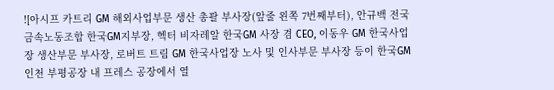![아시프 카트리 GM 해외사업부문 생산 총괄 부사장(앞줄 왼쪽 7번째부터), 안규백 전국금속노동조합 한국GM지부장, 헥터 비자레알 한국GM 사장 겸 CEO, 이동우 GM 한국사업장 생산부문 부사장, 로버트 트림 GM 한국사업장 노사 및 인사부문 부사장 등이 한국GM 인천 부평공장 내 프레스 공장에서 열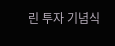린 투자 기념식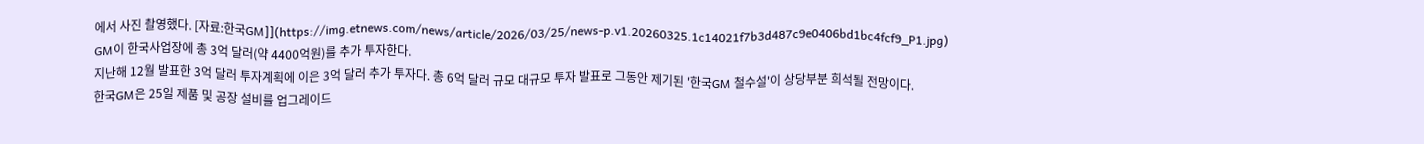에서 사진 촬영했다. [자료:한국GM]](https://img.etnews.com/news/article/2026/03/25/news-p.v1.20260325.1c14021f7b3d487c9e0406bd1bc4fcf9_P1.jpg)
GM이 한국사업장에 총 3억 달러(약 4400억원)를 추가 투자한다.
지난해 12월 발표한 3억 달러 투자계획에 이은 3억 달러 추가 투자다. 총 6억 달러 규모 대규모 투자 발표로 그동안 제기된 '한국GM 철수설'이 상당부분 희석될 전망이다.
한국GM은 25일 제품 및 공장 설비를 업그레이드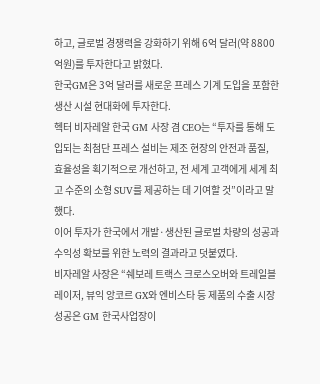하고, 글로벌 경쟁력을 강화하기 위해 6억 달러(약 8800억원)를 투자한다고 밝혔다.
한국GM은 3억 달러를 새로운 프레스 기계 도입을 포함한 생산 시설 현대화에 투자한다.
헥터 비자레알 한국 GM 사장 겸 CEO는 “투자를 통해 도입되는 최첨단 프레스 설비는 제조 현장의 안전과 품질, 효율성을 획기적으로 개선하고, 전 세계 고객에게 세계 최고 수준의 소형 SUV를 제공하는 데 기여할 것”이라고 말했다.
이어 투자가 한국에서 개발·생산된 글로벌 차량의 성공과 수익성 확보를 위한 노력의 결과라고 덧붙였다.
비자레알 사장은 “쉐보레 트랙스 크로스오버와 트레일블레이저, 뷰익 앙코르 GX와 엔비스타 등 제품의 수출 시장 성공은 GM 한국사업장이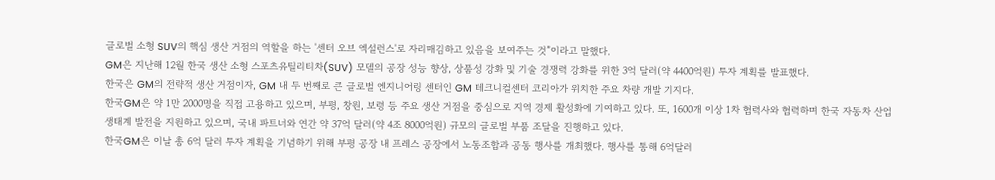글로벌 소형 SUV의 핵심 생산 거점의 역할을 하는 '센터 오브 엑설런스'로 자리매김하고 있음을 보여주는 것”이라고 말했다.
GM은 지난해 12월 한국 생산 소형 스포츠유틸리티차(SUV) 모델의 공장 성능 향상, 상품성 강화 및 기술 경쟁력 강화를 위한 3억 달러(약 4400억원) 투자 계획를 발표했다.
한국은 GM의 전략적 생산 거점이자, GM 내 두 번째로 큰 글로벌 엔지니어링 센터인 GM 테크니컬센터 코리아가 위치한 주요 차량 개발 기지다.
한국GM은 약 1만 2000명을 직접 고용하고 있으며, 부평, 창원, 보령 등 주요 생산 거점을 중심으로 지역 경제 활성화에 기여하고 있다. 또, 1600개 이상 1차 협력사와 협력하며 한국 자동차 산업 생태계 발전을 지원하고 있으며, 국내 파트너와 연간 약 37억 달러(약 4조 8000억원) 규모의 글로벌 부품 조달을 진행하고 있다.
한국GM은 이날 총 6억 달러 투자 계획을 기념하기 위해 부평 공장 내 프레스 공장에서 노동조합과 공동 행사를 개최했다. 행사를 통해 6억달러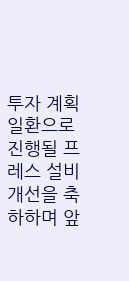투자 계획 일환으로 진행될 프레스 설비 개선을 축하하며 앞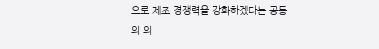으로 제조 경쟁력을 강화하겠다는 공동의 의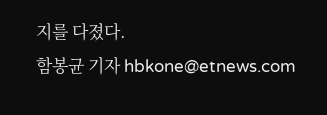지를 다졌다.
함봉균 기자 hbkone@etnews.com